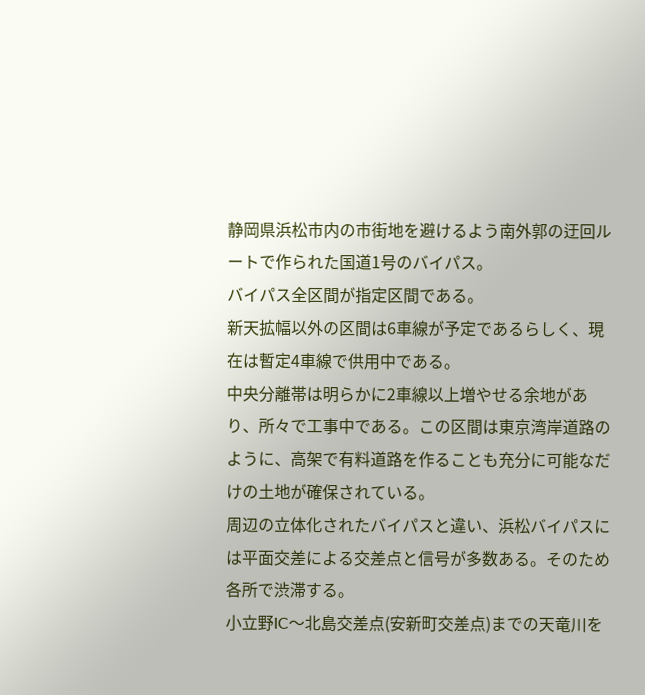静岡県浜松市内の市街地を避けるよう南外郭の迂回ルートで作られた国道1号のバイパス。
バイパス全区間が指定区間である。
新天拡幅以外の区間は6車線が予定であるらしく、現在は暫定4車線で供用中である。
中央分離帯は明らかに2車線以上増やせる余地があり、所々で工事中である。この区間は東京湾岸道路のように、高架で有料道路を作ることも充分に可能なだけの土地が確保されている。
周辺の立体化されたバイパスと違い、浜松バイパスには平面交差による交差点と信号が多数ある。そのため各所で渋滞する。
小立野IC〜北島交差点(安新町交差点)までの天竜川を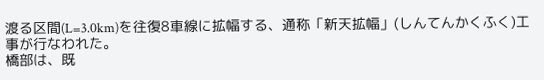渡る区間(L=3.0km)を往復8車線に拡幅する、通称「新天拡幅」(しんてんかくふく)工事が行なわれた。
橋部は、既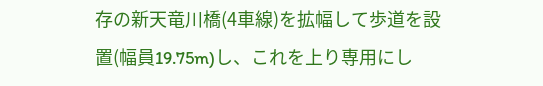存の新天竜川橋(4車線)を拡幅して歩道を設置(幅員19.75m)し、これを上り専用にし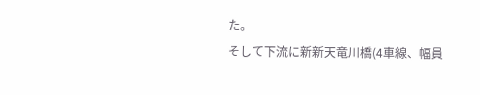た。
そして下流に新新天竜川橋(4車線、幅員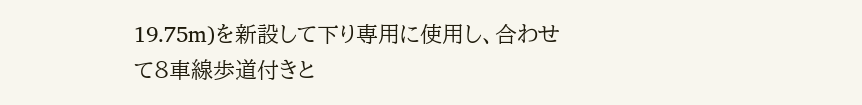19.75m)を新設して下り専用に使用し、合わせて8車線歩道付きと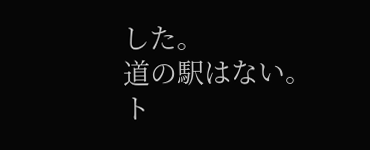した。
道の駅はない。
ト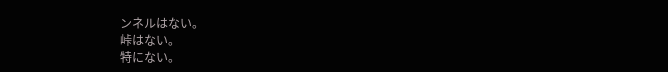ンネルはない。
峠はない。
特にない。